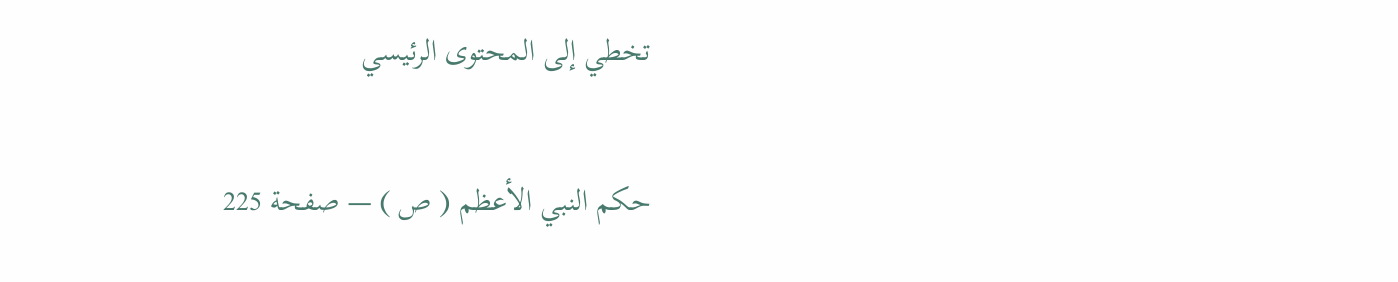تخطي إلى المحتوى الرئيسي

حكم النبي الأعظم ( ص ) — صفحة 225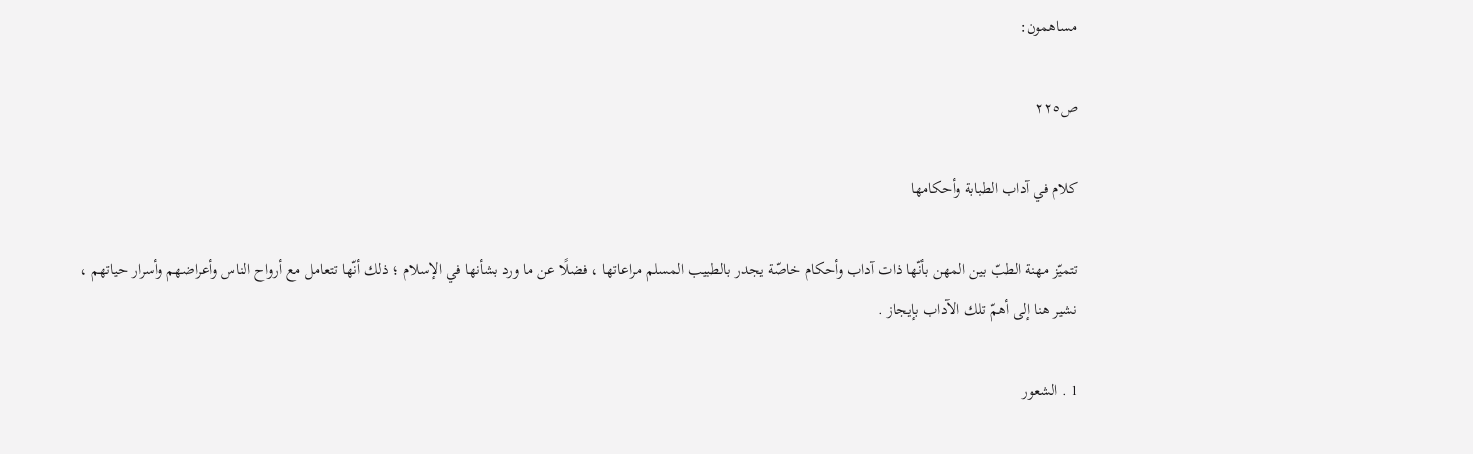مساهمون:

ص٢٢٥

كلام في آداب الطبابة وأحكامها

تتميّز مهنة الطبّ بين المهن بأنّها ذات آداب وأحكام خاصّة يجدر بالطبيب المسلم مراعاتها ، فضلًا عن ما ورد بشأنها في الإسلام ؛ ذلك أنّها تتعامل مع أرواح الناس وأعراضهم وأسرار حياتهم ، نشير هنا إلى أهمّ تلك الآداب بإيجاز .

1 . الشعور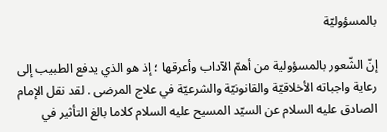بالمسؤوليّة

إنّ الشّعور بالمسؤولية من أهمّ الآداب وأعرقها ؛ إذ هو الذي يدفع الطبيب إلى رعاية واجباته الأخلاقيّة والقانونيّة والشرعيّة في علاج المرضى . لقد نقل الإمام الصادق عليه السلام عن السيّد المسيح عليه السلام كلاما بالغ التأثير في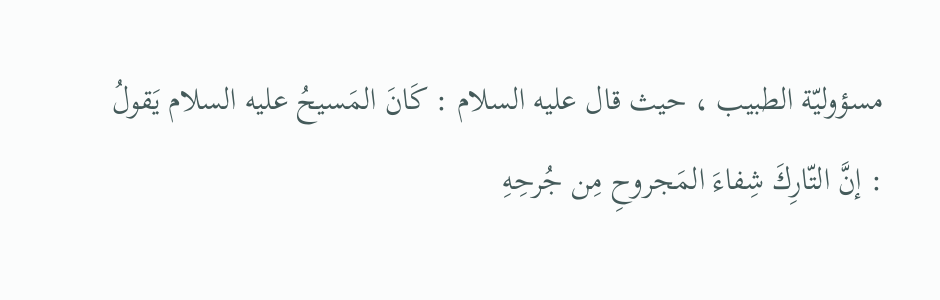مسؤوليّة الطبيب ، حيث قال عليه السلام : كَانَ المَسيحُ عليه السلام يَقولُ : إنَّ التّارِكَ شِفاءَ المَجروحِ مِن جُرحِهِ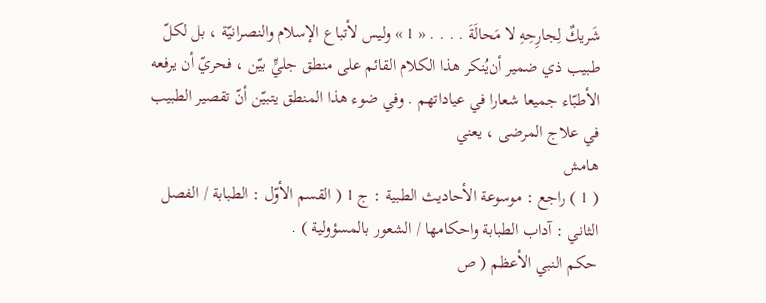شَريكٌ لِجارِحِهِ لا مَحالَةَ . . . . « 1 » وليس لأتباع الإسلام والنصرانيّة ، بل لكلّ طبيب ذي ضمير أن‌يُنكر هذا الكلام القائم على منطق جليٍّ بيّن ، فحريّ أن يرفعه الأطبّاء جميعا شعارا في عياداتهم . وفي ضوء هذا المنطق يتبيّن أنّ تقصير الطبيب في علاج المرضى ، يعني
هامش
( 1 ) راجع : موسوعة الأحاديث الطبية : ج 1 ( القسم الأوّل : الطبابة / الفصل الثاني : آداب الطبابة واحكامها / الشعور بالمسؤولية ) .
حكم النبي الأعظم ( ص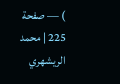) — صفحة 225 | محمد الريشهري